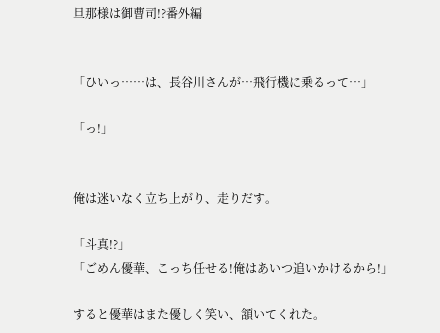旦那様は御曹司!?番外編


「ひいっ……は、長谷川さんが…飛行機に乗るって…」

「っ!」


俺は迷いなく立ち上がり、走りだす。

「斗真!?」
「ごめん優華、こっち任せる!俺はあいつ追いかけるから!」

すると優華はまた優しく笑い、頷いてくれた。